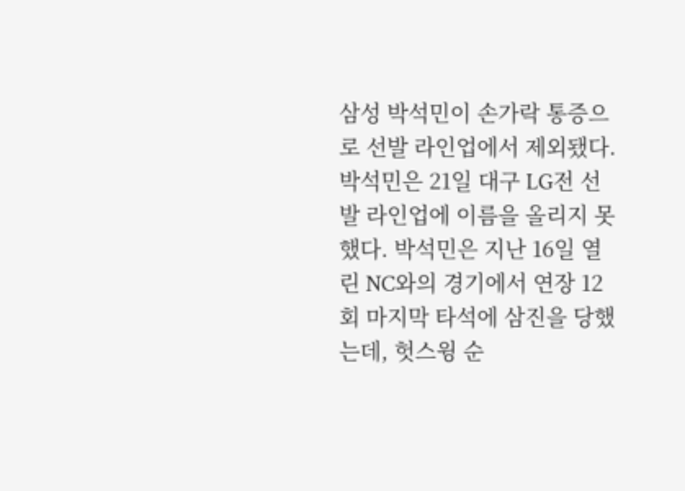삼성 박석민이 손가락 통증으로 선발 라인업에서 제외됐다.
박석민은 21일 대구 LG전 선발 라인업에 이름을 올리지 못했다. 박석민은 지난 16일 열린 NC와의 경기에서 연장 12회 마지막 타석에 삼진을 당했는데, 헛스윙 순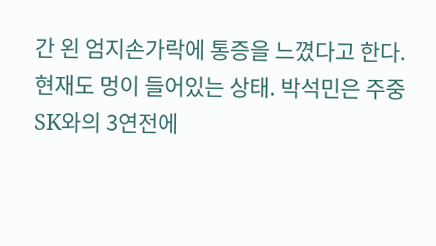간 왼 엄지손가락에 통증을 느꼈다고 한다. 현재도 멍이 들어있는 상태. 박석민은 주중 SK와의 3연전에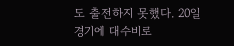도 출전하지 못했다. 20일 경기에 대수비로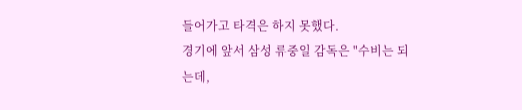들어가고 타격은 하지 못했다.
경기에 앞서 삼성 류중일 감독은 "수비는 되는데,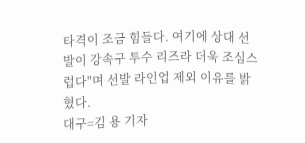타격이 조금 힘들다. 여기에 상대 선발이 강속구 투수 리즈라 더욱 조심스럽다"며 선발 라인업 제외 이유를 밝혔다.
대구=김 용 기자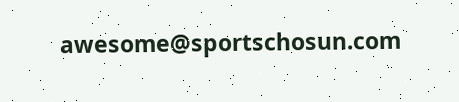awesome@sportschosun.com